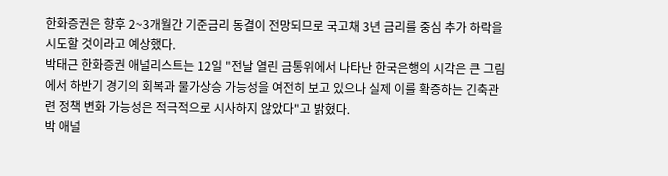한화증권은 향후 2~3개월간 기준금리 동결이 전망되므로 국고채 3년 금리를 중심 추가 하락을 시도할 것이라고 예상했다.
박태근 한화증권 애널리스트는 12일 "전날 열린 금통위에서 나타난 한국은행의 시각은 큰 그림에서 하반기 경기의 회복과 물가상승 가능성을 여전히 보고 있으나 실제 이를 확증하는 긴축관련 정책 변화 가능성은 적극적으로 시사하지 않았다"고 밝혔다.
박 애널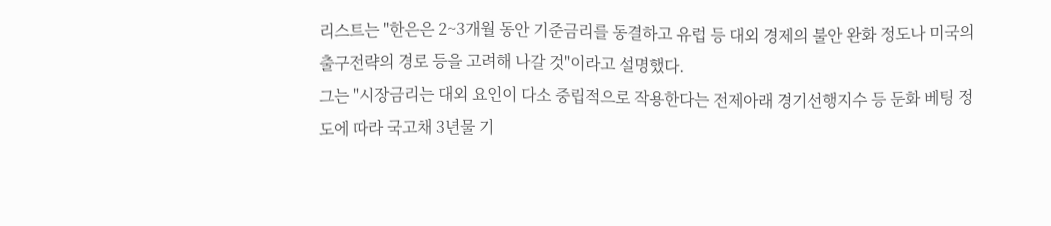리스트는 "한은은 2~3개월 동안 기준금리를 동결하고 유럽 등 대외 경제의 불안 완화 정도나 미국의 출구전략의 경로 등을 고려해 나갈 것"이라고 설명했다.
그는 "시장금리는 대외 요인이 다소 중립적으로 작용한다는 전제아래 경기선행지수 등 둔화 베팅 정도에 따라 국고채 3년물 기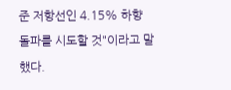준 저항선인 4.15% 하향 돌파를 시도할 것"이라고 말했다.